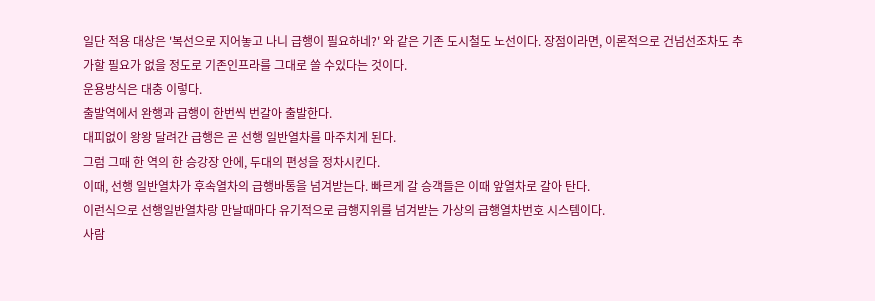일단 적용 대상은 '복선으로 지어놓고 나니 급행이 필요하네?' 와 같은 기존 도시철도 노선이다. 장점이라면, 이론적으로 건넘선조차도 추가할 필요가 없을 정도로 기존인프라를 그대로 쓸 수있다는 것이다.
운용방식은 대충 이렇다.
출발역에서 완행과 급행이 한번씩 번갈아 출발한다.
대피없이 왕왕 달려간 급행은 곧 선행 일반열차를 마주치게 된다.
그럼 그때 한 역의 한 승강장 안에, 두대의 편성을 정차시킨다.
이때, 선행 일반열차가 후속열차의 급행바통을 넘겨받는다. 빠르게 갈 승객들은 이때 앞열차로 갈아 탄다.
이런식으로 선행일반열차랑 만날때마다 유기적으로 급행지위를 넘겨받는 가상의 급행열차번호 시스템이다.
사람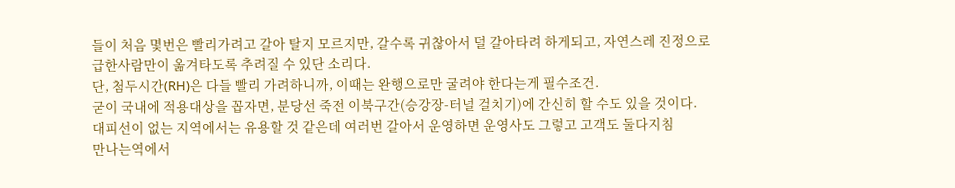들이 처음 몇번은 빨리가려고 갈아 탈지 모르지만, 갈수록 귀찮아서 덜 갈아타려 하게되고, 자연스레 진정으로 급한사람만이 옮겨타도록 추려질 수 있단 소리다.
단, 첨두시간(RH)은 다들 빨리 가려하니까, 이때는 완행으로만 굴려야 한다는게 필수조건.
굳이 국내에 적용대상을 꼽자면, 분당선 죽전 이북구간(승강장-터널 걸치기)에 간신히 할 수도 있을 것이다.
대피선이 없는 지역에서는 유용할 것 같은데 여러번 갈아서 운영하면 운영사도 그렇고 고객도 둘다지침
만나는역에서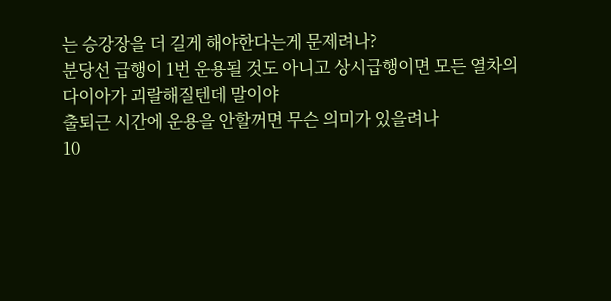는 승강장을 더 길게 해야한다는게 문제려나?
분당선 급행이 1번 운용될 것도 아니고 상시급행이면 모든 열차의 다이아가 괴랄해질텐데 말이야
출퇴근 시간에 운용을 안할꺼면 무슨 의미가 있을려나
10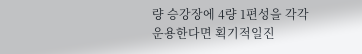량 승강장에 4량 1편성을 각각 운용한다면 획기적일진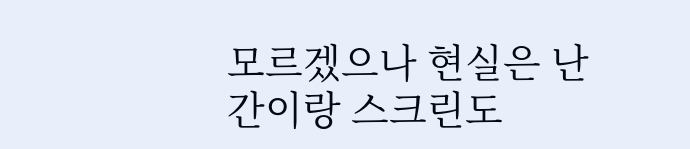모르겠으나 현실은 난간이랑 스크린도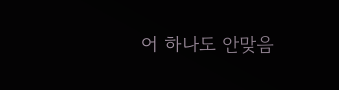어 하나도 안맞음